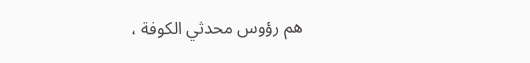هم رؤوس محدثي الكوفة ،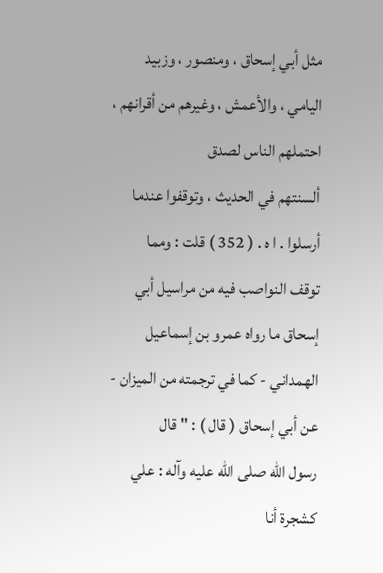مثل أبي إسحاق ، ومنصور ، وزبيد
اليامي ، والأعمش ، وغيرهم من أقرانهم ، احتملهم الناس لصدق
ألسنتهم في الحديث ، وتوقفوا عندما أرسلوا . ا ه . ( 352 ) قلت : ومما
توقف النواصب فيه من مراسيل أبي إسحاق ما رواه عمرو بن إسماعيل
الهمداني - كما في ترجمته من الميزان - عن أبي إسحاق ( قال ) : " قال
رسول الله صلى الله عليه وآله : علي كشجرة أنا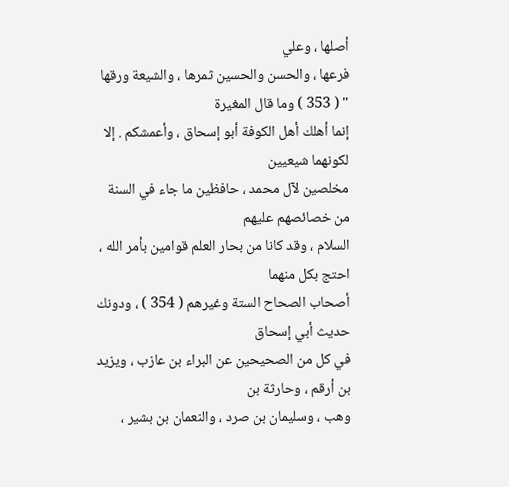أصلها ، وعلي
فرعها ، والحسن والحسين ثمرها ، والشيعة ورقها " ( 353 ) وما قال المغيرة
إنما أهلك أهل الكوفة أبو إسحاق ، وأعمشكم . إلا لكونهما شيعيين
مخلصين لآل محمد ، حافظين ما جاء في السنة من خصائصهم عليهم
السلام ، وقد كانا من بحار العلم قوامين بأمر الله ، احتج بكل منهما
أصحاب الصحاح الستة وغيرهم ( 354 ) ، ودونك حديث أبي إسحاق
في كل من الصحيحين عن البراء بن عازب ، ويزيد بن أرقم ، وحارثة بن
وهب ، وسليمان بن صرد ، والنعمان بن بشير ،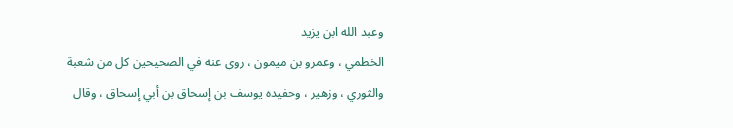وعبد الله ابن يزيد
الخطمي ، وعمرو بن ميمون ، روى عنه في الصحيحين كل من شعبة
والثوري ، وزهير ، وحفيده يوسف بن إسحاق بن أبي إسحاق ، وقال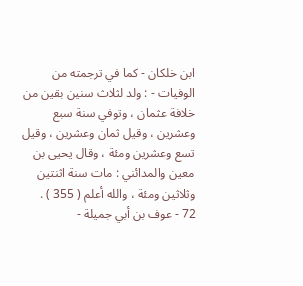ابن خلكان - كما في ترجمته من الوفيات - : ولد لثلاث سنين بقين من
خلافة عثمان ، وتوفي سنة سبع وعشرين ، وقيل ثمان وعشرين ، وقيل
تسع وعشرين ومئة ، وقال يحيى بن معين والمدائني : مات سنة اثنتين
وثلاثين ومئة ، والله أعلم ( 355 ) .
72 - عوف بن أبي جميلة -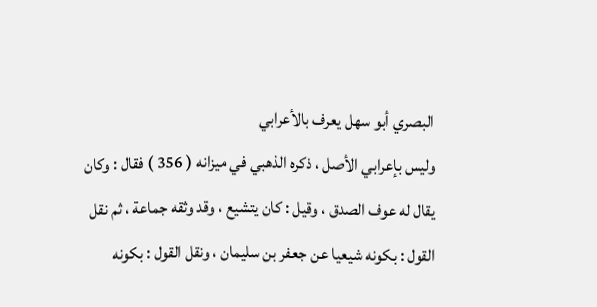البصري أبو سهل يعرف بالأعرابي
وليس بإعرابي الأصل ، ذكره الذهبي في ميزانه ( 356 ) فقال : وكان
يقال له عوف الصدق ، وقيل : كان يتشيع ، وقد وثقه جماعة ، ثم نقل
القول : بكونه شيعيا عن جعفر بن سليمان ، ونقل القول : بكونه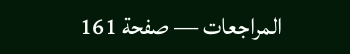المراجعات — صفحة 161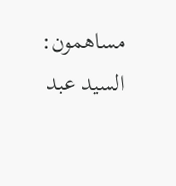مساهمون: السيد عبد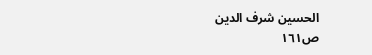الحسين شرف الدين
ص١٦١